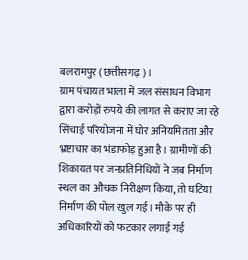बलरामपुर (छत्तीसगढ़)।
ग्राम पंचायत भाला में जल संसाधन विभाग द्वारा करोड़ों रुपये की लागत से कराए जा रहे सिंचाई परियोजना में घोर अनियमितता और भ्रष्टाचार का भंडाफोड़ हुआ है। ग्रामीणों की शिकायत पर जनप्रतिनिधियों ने जब निर्माण स्थल का औचक निरीक्षण किया, तो घटिया निर्माण की पोल खुल गई। मौके पर ही अधिकारियों को फटकार लगाई गई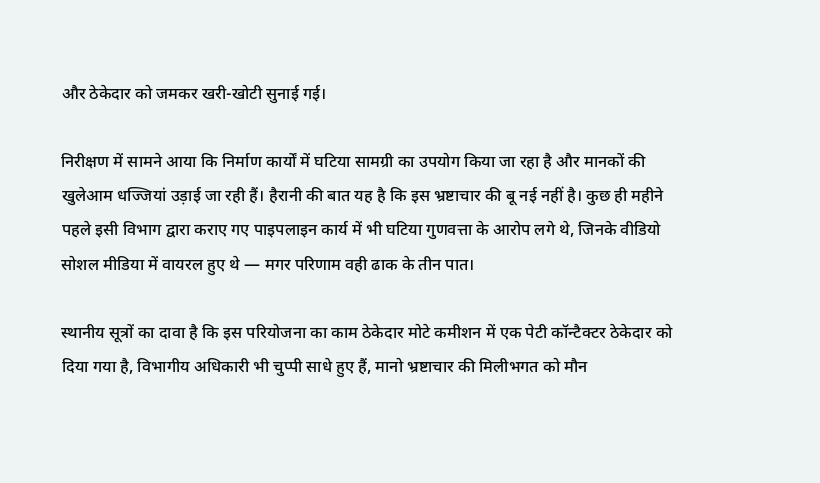और ठेकेदार को जमकर खरी-खोटी सुनाई गई।

निरीक्षण में सामने आया कि निर्माण कार्यों में घटिया सामग्री का उपयोग किया जा रहा है और मानकों की खुलेआम धज्जियां उड़ाई जा रही हैं। हैरानी की बात यह है कि इस भ्रष्टाचार की बू नई नहीं है। कुछ ही महीने पहले इसी विभाग द्वारा कराए गए पाइपलाइन कार्य में भी घटिया गुणवत्ता के आरोप लगे थे, जिनके वीडियो सोशल मीडिया में वायरल हुए थे — मगर परिणाम वही ढाक के तीन पात।

स्थानीय सूत्रों का दावा है कि इस परियोजना का काम ठेकेदार मोटे कमीशन में एक पेटी कॉन्टैक्टर ठेकेदार को दिया गया है, विभागीय अधिकारी भी चुप्पी साधे हुए हैं, मानो भ्रष्टाचार की मिलीभगत को मौन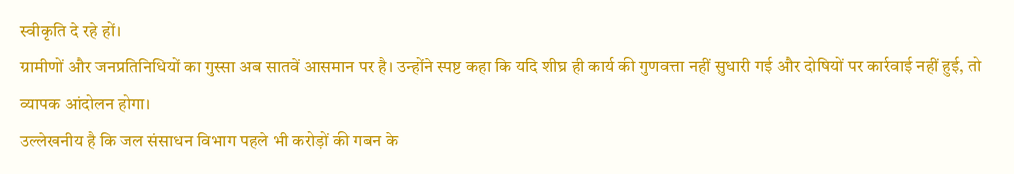स्वीकृति दे रहे हों।
ग्रामीणों और जनप्रतिनिधियों का गुस्सा अब सातवें आसमान पर है। उन्होंने स्पष्ट कहा कि यदि शीघ्र ही कार्य की गुणवत्ता नहीं सुधारी गई और दोषियों पर कार्रवाई नहीं हुई, तो व्यापक आंदोलन होगा।
उल्लेखनीय है कि जल संसाधन विभाग पहले भी करोड़ों की गबन के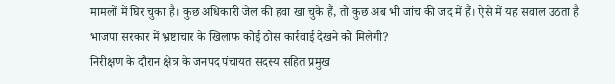मामलों में घिर चुका है। कुछ अधिकारी जेल की हवा खा चुके हैं, तो कुछ अब भी जांच की जद में हैं। ऐसे में यह सवाल उठता है भाजपा सरकार में भ्रष्टाचार के खिलाफ कोई ठोस कार्रवाई देखने को मिलेगी?
निरीक्षण के दौरान क्षेत्र के जनपद पंचायत सदस्य सहित प्रमुख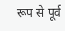रूप से पूर्व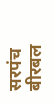सरपंच बीरबल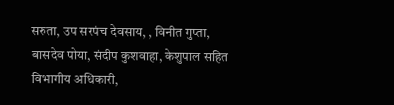सरुता, उप सरपंच देवसाय, , विनीत गुप्ता, बासदेव पोया, संदीप कुशवाहा, केशुपाल सहित विभागीय अधिकारी,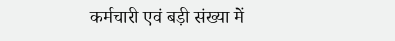कर्मचारी एवं बड़ी संख्या में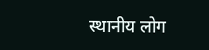स्थानीय लोग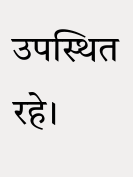उपस्थित रहे।